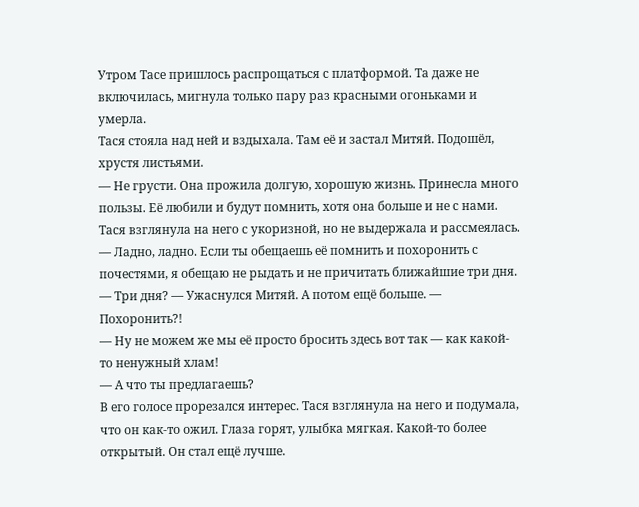Утром Тасе пришлось распрощаться с платформой. Та даже не включилась, мигнула только пару раз красными огоньками и умерла.
Тася стояла над ней и вздыхала. Там её и застал Митяй. Подошёл, хрустя листьями.
— Не грусти. Она прожила долгую, хорошую жизнь. Принесла много пользы. Её любили и будут помнить, хотя она больше и не с нами.
Тася взглянула на него с укоризной, но не выдержала и рассмеялась.
— Ладно, ладно. Если ты обещаешь её помнить и похоронить с почестями, я обещаю не рыдать и не причитать ближайшие три дня.
— Три дня? — Ужаснулся Митяй. А потом ещё больше. — Похоронить?!
— Ну не можем же мы её просто бросить здесь вот так — как какой-то ненужный хлам!
— А что ты предлагаешь?
В его голосе прорезался интерес. Тася взглянула на него и подумала, что он как-то ожил. Глаза горят, улыбка мягкая. Какой-то более открытый. Он стал ещё лучше.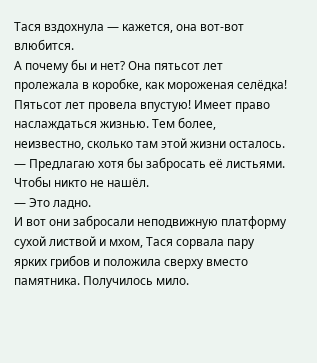Тася вздохнула — кажется, она вот-вот влюбится.
А почему бы и нет? Она пятьсот лет пролежала в коробке, как мороженая селёдка! Пятьсот лет провела впустую! Имеет право наслаждаться жизнью. Тем более, неизвестно, сколько там этой жизни осталось.
— Предлагаю хотя бы забросать её листьями. Чтобы никто не нашёл.
— Это ладно.
И вот они забросали неподвижную платформу сухой листвой и мхом, Тася сорвала пару ярких грибов и положила сверху вместо памятника. Получилось мило.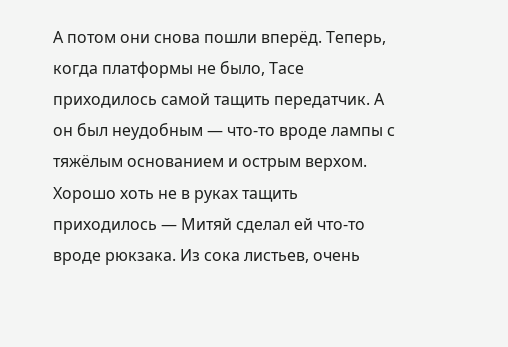А потом они снова пошли вперёд. Теперь, когда платформы не было, Тасе приходилось самой тащить передатчик. А он был неудобным — что-то вроде лампы с тяжёлым основанием и острым верхом. Хорошо хоть не в руках тащить приходилось — Митяй сделал ей что-то вроде рюкзака. Из сока листьев, очень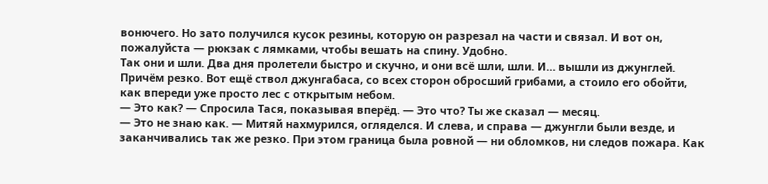вонючего. Но зато получился кусок резины, которую он разрезал на части и связал. И вот он, пожалуйста — рюкзак с лямками, чтобы вешать на спину. Удобно.
Так они и шли. Два дня пролетели быстро и скучно, и они всё шли, шли. И… вышли из джунглей. Причём резко. Вот ещё ствол джунгабаса, со всех сторон обросший грибами, а стоило его обойти, как впереди уже просто лес с открытым небом.
— Это как? — Спросила Тася, показывая вперёд. — Это что? Ты же сказал — месяц.
— Это не знаю как. — Митяй нахмурился, огляделся. И слева, и справа — джунгли были везде, и заканчивались так же резко. При этом граница была ровной — ни обломков, ни следов пожара. Как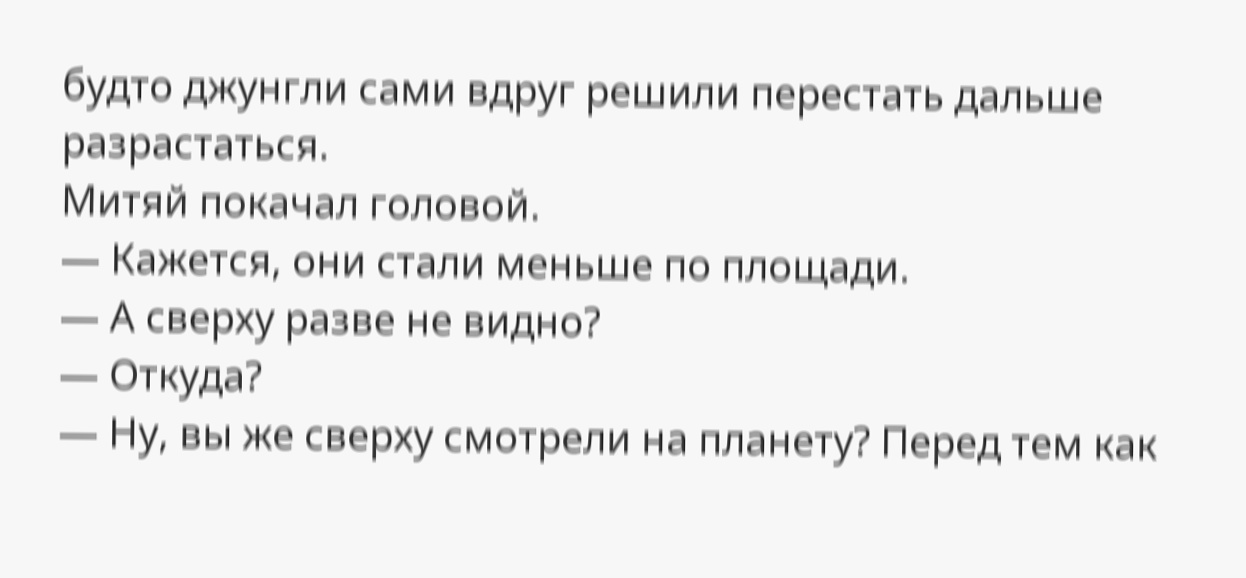будто джунгли сами вдруг решили перестать дальше разрастаться.
Митяй покачал головой.
— Кажется, они стали меньше по площади.
— А сверху разве не видно?
— Откуда?
— Ну, вы же сверху смотрели на планету? Перед тем как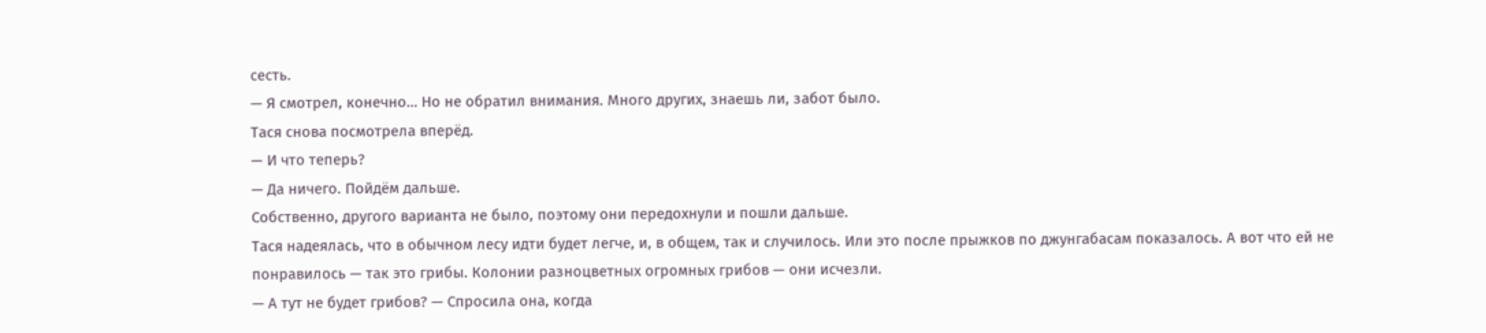сесть.
— Я смотрел, конечно… Но не обратил внимания. Много других, знаешь ли, забот было.
Тася снова посмотрела вперёд.
— И что теперь?
— Да ничего. Пойдём дальше.
Собственно, другого варианта не было, поэтому они передохнули и пошли дальше.
Тася надеялась, что в обычном лесу идти будет легче, и, в общем, так и случилось. Или это после прыжков по джунгабасам показалось. А вот что ей не понравилось — так это грибы. Колонии разноцветных огромных грибов — они исчезли.
— А тут не будет грибов? — Спросила она, когда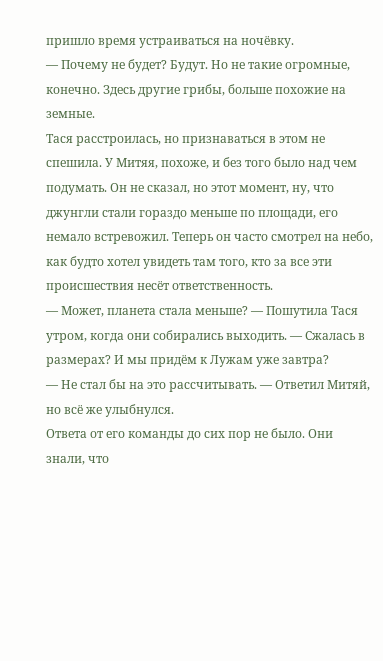пришло время устраиваться на ночёвку.
— Почему не будет? Будут. Но не такие огромные, конечно. Здесь другие грибы, больше похожие на земные.
Тася расстроилась, но признаваться в этом не спешила. У Митяя, похоже, и без того было над чем подумать. Он не сказал, но этот момент, ну, что джунгли стали гораздо меньше по площади, его немало встревожил. Теперь он часто смотрел на небо, как будто хотел увидеть там того, кто за все эти происшествия несёт ответственность.
— Может, планета стала меньше? — Пошутила Тася утром, когда они собирались выходить. — Сжалась в размерах? И мы придём к Лужам уже завтра?
— Не стал бы на это рассчитывать. — Ответил Митяй, но всё же улыбнулся.
Ответа от его команды до сих пор не было. Они знали, что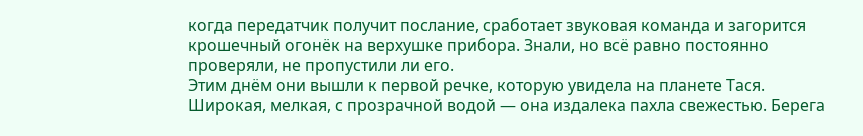когда передатчик получит послание, сработает звуковая команда и загорится крошечный огонёк на верхушке прибора. Знали, но всё равно постоянно проверяли, не пропустили ли его.
Этим днём они вышли к первой речке, которую увидела на планете Тася. Широкая, мелкая, с прозрачной водой — она издалека пахла свежестью. Берега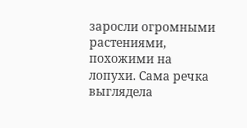заросли огромными растениями, похожими на лопухи. Сама речка выглядела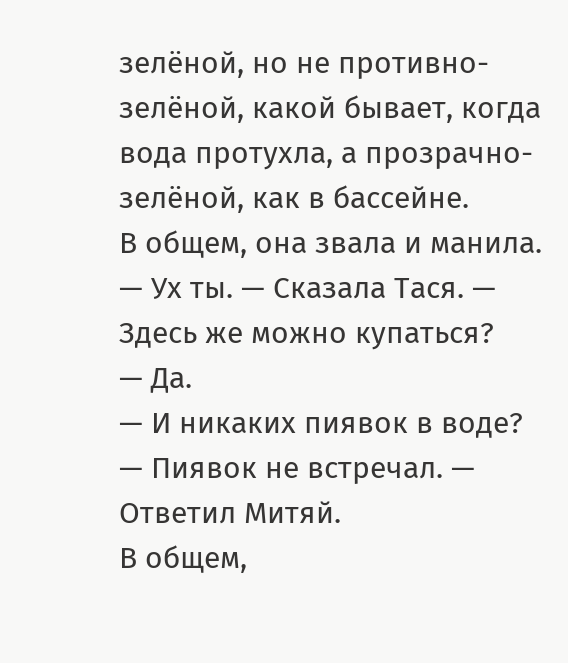зелёной, но не противно-зелёной, какой бывает, когда вода протухла, а прозрачно-зелёной, как в бассейне.
В общем, она звала и манила.
— Ух ты. — Сказала Тася. — Здесь же можно купаться?
— Да.
— И никаких пиявок в воде?
— Пиявок не встречал. — Ответил Митяй.
В общем,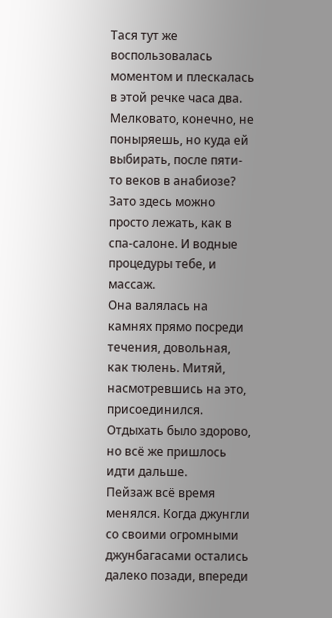Тася тут же воспользовалась моментом и плескалась в этой речке часа два. Мелковато, конечно, не поныряешь, но куда ей выбирать, после пяти-то веков в анабиозе? Зато здесь можно просто лежать, как в спа-салоне. И водные процедуры тебе, и массаж.
Она валялась на камнях прямо посреди течения, довольная, как тюлень. Митяй, насмотревшись на это, присоединился.
Отдыхать было здорово, но всё же пришлось идти дальше.
Пейзаж всё время менялся. Когда джунгли со своими огромными джунбагасами остались далеко позади, впереди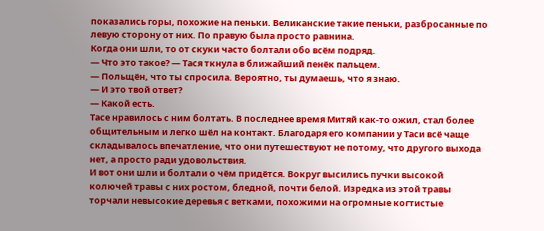показались горы, похожие на пеньки. Великанские такие пеньки, разбросанные по левую сторону от них. По правую была просто равнина.
Когда они шли, то от скуки часто болтали обо всём подряд.
— Что это такое? — Тася ткнула в ближайший пенёк пальцем.
— Польщён, что ты спросила. Вероятно, ты думаешь, что я знаю.
— И это твой ответ?
— Какой есть.
Тасе нравилось с ним болтать. В последнее время Митяй как-то ожил, стал более общительным и легко шёл на контакт. Благодаря его компании у Таси всё чаще складывалось впечатление, что они путешествуют не потому, что другого выхода нет, а просто ради удовольствия.
И вот они шли и болтали о чём придётся. Вокруг высились пучки высокой колючей травы с них ростом, бледной, почти белой. Изредка из этой травы торчали невысокие деревья с ветками, похожими на огромные когтистые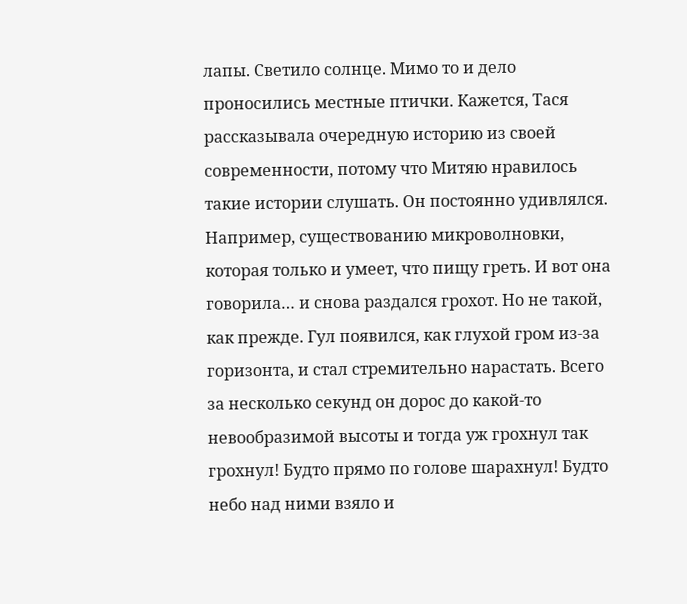лапы. Светило солнце. Мимо то и дело проносились местные птички. Кажется, Тася рассказывала очередную историю из своей современности, потому что Митяю нравилось такие истории слушать. Он постоянно удивлялся. Например, существованию микроволновки, которая только и умеет, что пищу греть. И вот она говорила… и снова раздался грохот. Но не такой, как прежде. Гул появился, как глухой гром из-за горизонта, и стал стремительно нарастать. Всего за несколько секунд он дорос до какой-то невообразимой высоты и тогда уж грохнул так грохнул! Будто прямо по голове шарахнул! Будто небо над ними взяло и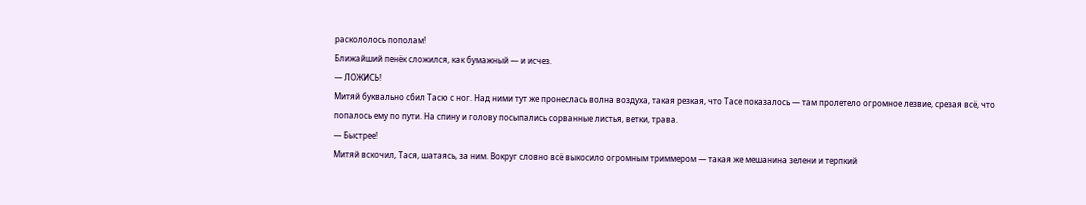раскололось пополам!
Ближайший пенёк сложился, как бумажный — и исчез.
— ЛОЖИСЬ!
Митяй буквально сбил Тасю с ног. Над ними тут же пронеслась волна воздуха, такая резкая, что Тасе показалось — там пролетело огромное лезвие, срезая всё, что попалось ему по пути. На спину и голову посыпались сорванные листья, ветки, трава.
— Быстрее!
Митяй вскочил, Тася, шатаясь, за ним. Вокруг словно всё выкосило огромным триммером — такая же мешанина зелени и терпкий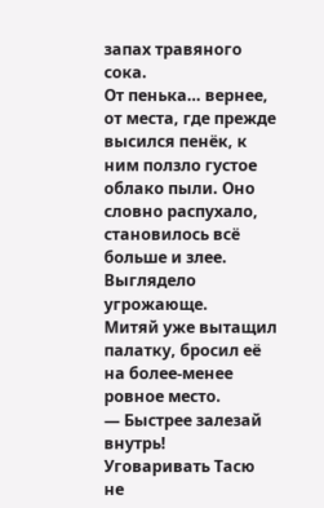запах травяного сока.
От пенька… вернее, от места, где прежде высился пенёк, к ним ползло густое облако пыли. Оно словно распухало, становилось всё больше и злее. Выглядело угрожающе.
Митяй уже вытащил палатку, бросил её на более-менее ровное место.
— Быстрее залезай внутрь!
Уговаривать Тасю не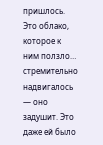пришлось. Это облако, которое к ним ползло… стремительно надвигалось — оно задушит. Это даже ей было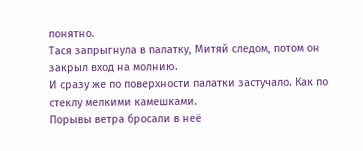понятно.
Тася запрыгнула в палатку, Митяй следом, потом он закрыл вход на молнию.
И сразу же по поверхности палатки застучало. Как по стеклу мелкими камешками.
Порывы ветра бросали в неё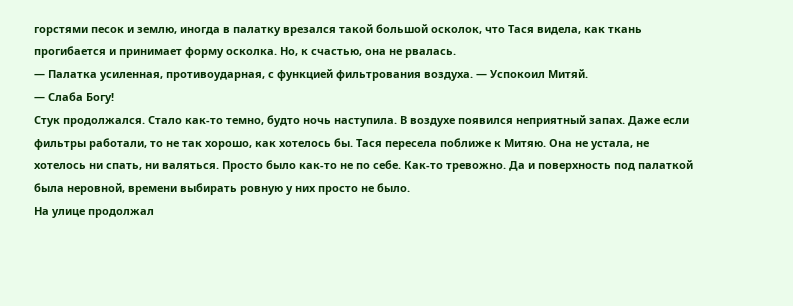горстями песок и землю, иногда в палатку врезался такой большой осколок, что Тася видела, как ткань прогибается и принимает форму осколка. Но, к счастью, она не рвалась.
— Палатка усиленная, противоударная, с функцией фильтрования воздуха. — Успокоил Митяй.
— Слаба Богу!
Стук продолжался. Стало как-то темно, будто ночь наступила. В воздухе появился неприятный запах. Даже если фильтры работали, то не так хорошо, как хотелось бы. Тася пересела поближе к Митяю. Она не устала, не хотелось ни спать, ни валяться. Просто было как-то не по себе. Как-то тревожно. Да и поверхность под палаткой была неровной, времени выбирать ровную у них просто не было.
На улице продолжал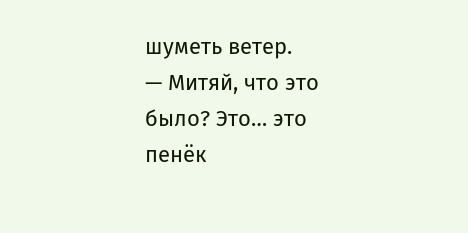шуметь ветер.
— Митяй, что это было? Это… это пенёк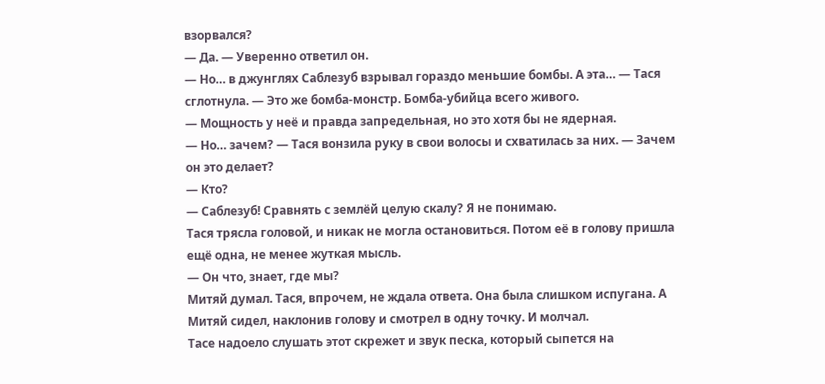взорвался?
— Да. — Уверенно ответил он.
— Но… в джунглях Саблезуб взрывал гораздо меньшие бомбы. А эта… — Тася сглотнула. — Это же бомба-монстр. Бомба-убийца всего живого.
— Мощность у неё и правда запредельная, но это хотя бы не ядерная.
— Но… зачем? — Тася вонзила руку в свои волосы и схватилась за них. — Зачем он это делает?
— Кто?
— Саблезуб! Сравнять с землёй целую скалу? Я не понимаю.
Тася трясла головой, и никак не могла остановиться. Потом её в голову пришла ещё одна, не менее жуткая мысль.
— Он что, знает, где мы?
Митяй думал. Тася, впрочем, не ждала ответа. Она была слишком испугана. А Митяй сидел, наклонив голову и смотрел в одну точку. И молчал.
Тасе надоело слушать этот скрежет и звук песка, который сыпется на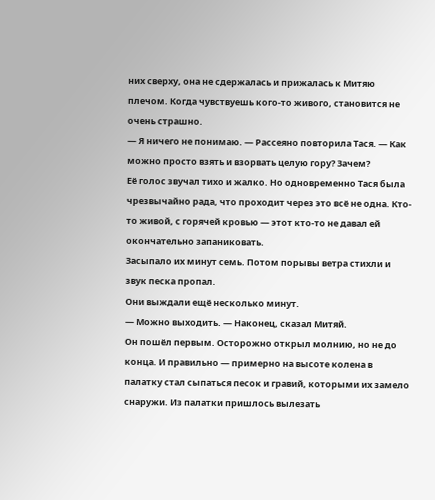них сверху, она не сдержалась и прижалась к Митяю плечом. Когда чувствуешь кого-то живого, становится не очень страшно.
— Я ничего не понимаю. — Рассеяно повторила Тася. — Как можно просто взять и взорвать целую гору? Зачем?
Её голос звучал тихо и жалко. Но одновременно Тася была чрезвычайно рада, что проходит через это всё не одна. Кто-то живой, с горячей кровью — этот кто-то не давал ей окончательно запаниковать.
Засыпало их минут семь. Потом порывы ветра стихли и звук песка пропал.
Они выждали ещё несколько минут.
— Можно выходить. — Наконец, сказал Митяй.
Он пошёл первым. Осторожно открыл молнию, но не до конца. И правильно — примерно на высоте колена в палатку стал сыпаться песок и гравий, которыми их замело снаружи. Из палатки пришлось вылезать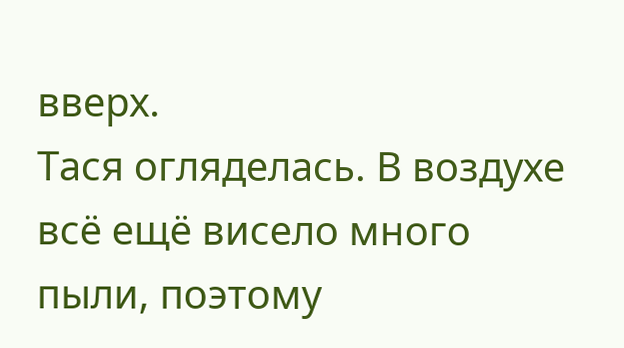вверх.
Тася огляделась. В воздухе всё ещё висело много пыли, поэтому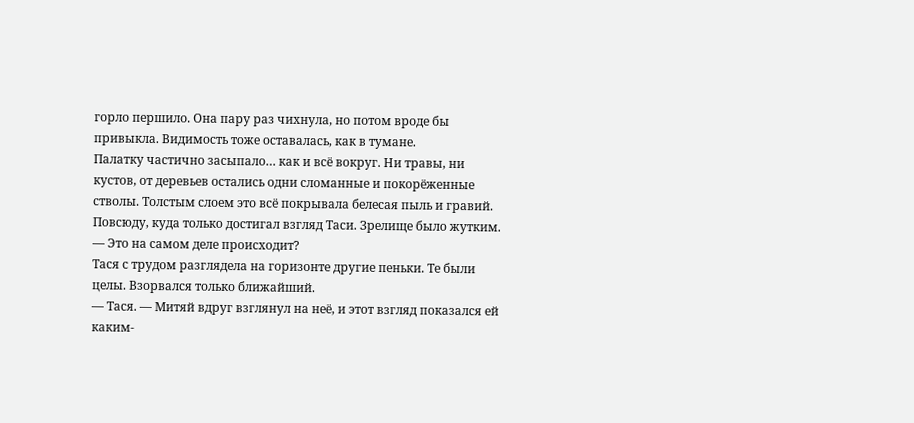горло першило. Она пару раз чихнула, но потом вроде бы привыкла. Видимость тоже оставалась, как в тумане.
Палатку частично засыпало… как и всё вокруг. Ни травы, ни кустов, от деревьев остались одни сломанные и покорёженные стволы. Толстым слоем это всё покрывала белесая пыль и гравий. Повсюду, куда только достигал взгляд Таси. Зрелище было жутким.
— Это на самом деле происходит?
Тася с трудом разглядела на горизонте другие пеньки. Те были целы. Взорвался только ближайший.
— Тася. — Митяй вдруг взглянул на неё, и этот взгляд показался ей каким-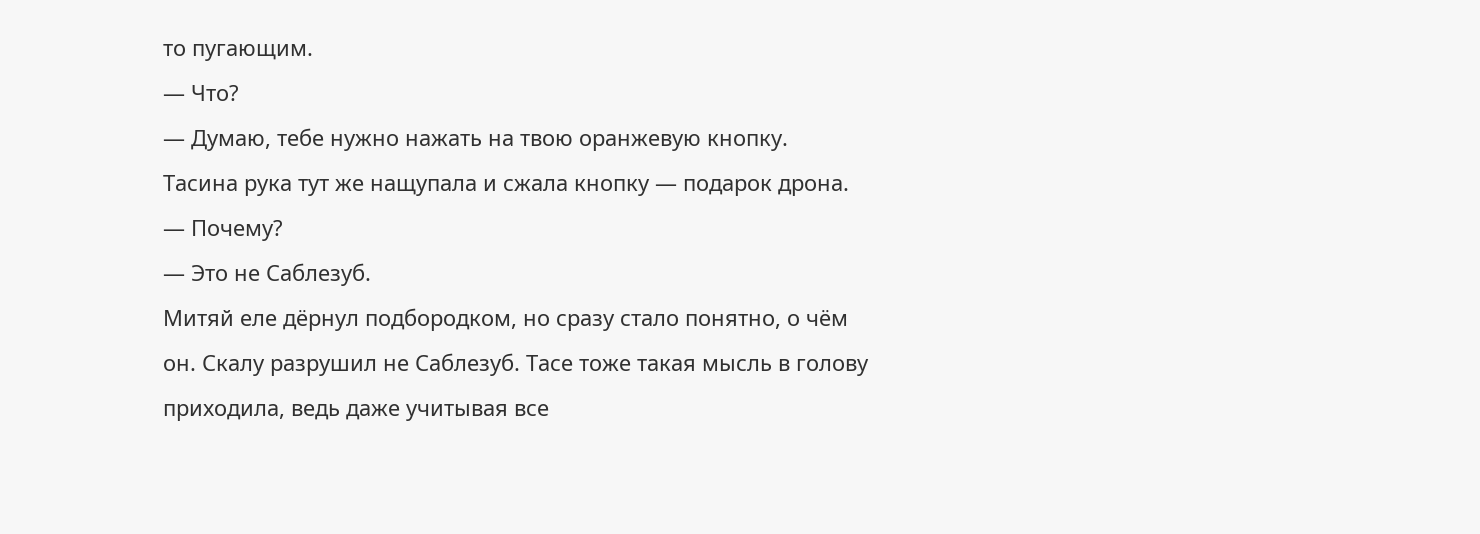то пугающим.
— Что?
— Думаю, тебе нужно нажать на твою оранжевую кнопку.
Тасина рука тут же нащупала и сжала кнопку — подарок дрона.
— Почему?
— Это не Саблезуб.
Митяй еле дёрнул подбородком, но сразу стало понятно, о чём он. Скалу разрушил не Саблезуб. Тасе тоже такая мысль в голову приходила, ведь даже учитывая все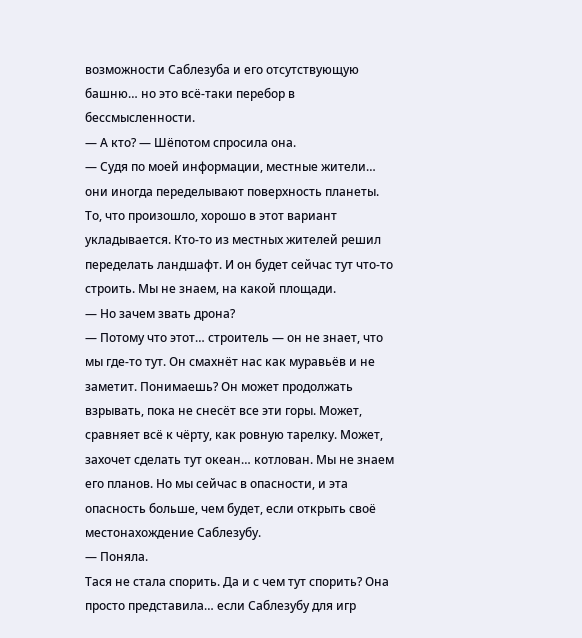возможности Саблезуба и его отсутствующую башню… но это всё-таки перебор в бессмысленности.
— А кто? — Шёпотом спросила она.
— Судя по моей информации, местные жители… они иногда переделывают поверхность планеты. То, что произошло, хорошо в этот вариант укладывается. Кто-то из местных жителей решил переделать ландшафт. И он будет сейчас тут что-то строить. Мы не знаем, на какой площади.
— Но зачем звать дрона?
— Потому что этот… строитель — он не знает, что мы где-то тут. Он смахнёт нас как муравьёв и не заметит. Понимаешь? Он может продолжать взрывать, пока не снесёт все эти горы. Может, сравняет всё к чёрту, как ровную тарелку. Может, захочет сделать тут океан… котлован. Мы не знаем его планов. Но мы сейчас в опасности, и эта опасность больше, чем будет, если открыть своё местонахождение Саблезубу.
— Поняла.
Тася не стала спорить. Да и с чем тут спорить? Она просто представила… если Саблезубу для игр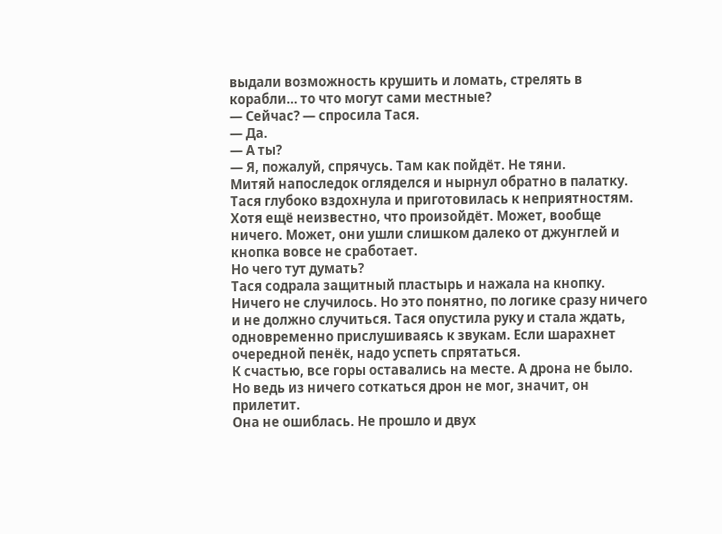выдали возможность крушить и ломать, стрелять в корабли… то что могут сами местные?
— Сейчас? — спросила Тася.
— Да.
— А ты?
— Я, пожалуй, спрячусь. Там как пойдёт. Не тяни.
Митяй напоследок огляделся и нырнул обратно в палатку.
Тася глубоко вздохнула и приготовилась к неприятностям. Хотя ещё неизвестно, что произойдёт. Может, вообще ничего. Может, они ушли слишком далеко от джунглей и кнопка вовсе не сработает.
Но чего тут думать?
Тася содрала защитный пластырь и нажала на кнопку.
Ничего не случилось. Но это понятно, по логике сразу ничего и не должно случиться. Тася опустила руку и стала ждать, одновременно прислушиваясь к звукам. Если шарахнет очередной пенёк, надо успеть спрятаться.
К счастью, все горы оставались на месте. А дрона не было. Но ведь из ничего соткаться дрон не мог, значит, он прилетит.
Она не ошиблась. Не прошло и двух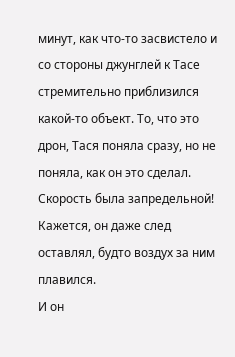минут, как что-то засвистело и со стороны джунглей к Тасе стремительно приблизился какой-то объект. То, что это дрон, Тася поняла сразу, но не поняла, как он это сделал. Скорость была запредельной! Кажется, он даже след оставлял, будто воздух за ним плавился.
И он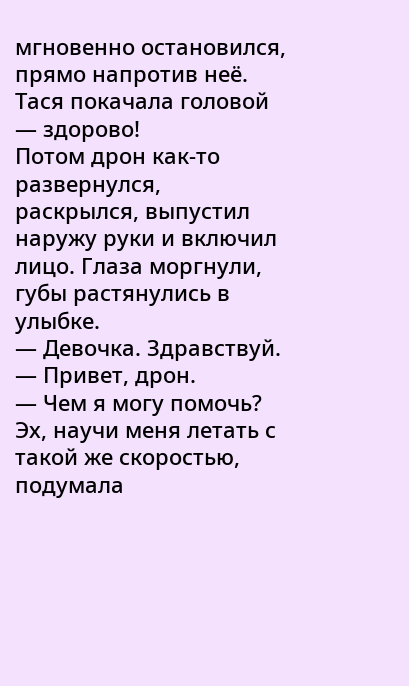мгновенно остановился, прямо напротив неё. Тася покачала головой — здорово!
Потом дрон как-то развернулся, раскрылся, выпустил наружу руки и включил лицо. Глаза моргнули, губы растянулись в улыбке.
— Девочка. Здравствуй.
— Привет, дрон.
— Чем я могу помочь?
Эх, научи меня летать с такой же скоростью, подумала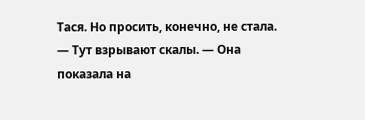Тася. Но просить, конечно, не стала.
— Тут взрывают скалы. — Она показала на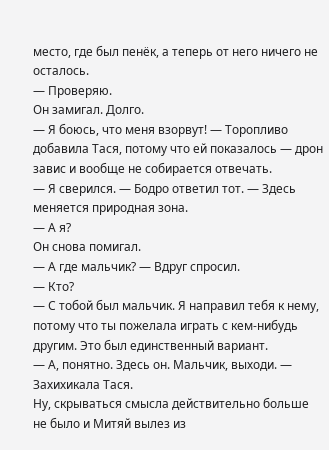место, где был пенёк, а теперь от него ничего не осталось.
— Проверяю.
Он замигал. Долго.
— Я боюсь, что меня взорвут! — Торопливо добавила Тася, потому что ей показалось — дрон завис и вообще не собирается отвечать.
— Я сверился. — Бодро ответил тот. — Здесь меняется природная зона.
— А я?
Он снова помигал.
— А где мальчик? — Вдруг спросил.
— Кто?
— С тобой был мальчик. Я направил тебя к нему, потому что ты пожелала играть с кем-нибудь другим. Это был единственный вариант.
— А, понятно. Здесь он. Мальчик, выходи. — Захихикала Тася.
Ну, скрываться смысла действительно больше не было и Митяй вылез из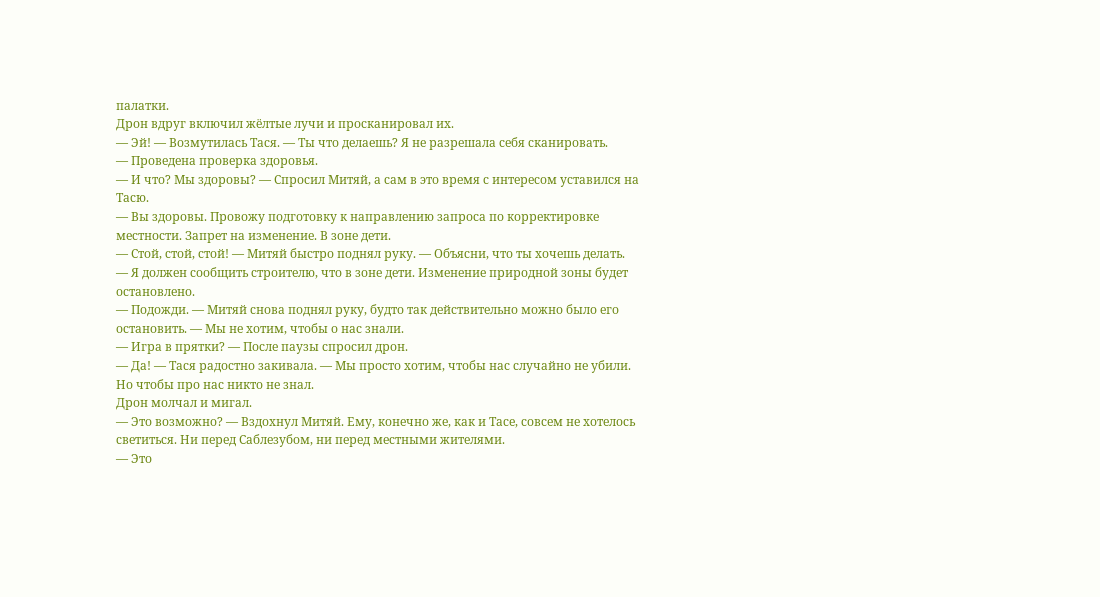палатки.
Дрон вдруг включил жёлтые лучи и просканировал их.
— Эй! — Возмутилась Тася. — Ты что делаешь? Я не разрешала себя сканировать.
— Проведена проверка здоровья.
— И что? Мы здоровы? — Спросил Митяй, а сам в это время с интересом уставился на Тасю.
— Вы здоровы. Провожу подготовку к направлению запроса по корректировке местности. Запрет на изменение. В зоне дети.
— Стой, стой, стой! — Митяй быстро поднял руку. — Объясни, что ты хочешь делать.
— Я должен сообщить строителю, что в зоне дети. Изменение природной зоны будет остановлено.
— Подожди. — Митяй снова поднял руку, будто так действительно можно было его остановить. — Мы не хотим, чтобы о нас знали.
— Игра в прятки? — После паузы спросил дрон.
— Да! — Тася радостно закивала. — Мы просто хотим, чтобы нас случайно не убили. Но чтобы про нас никто не знал.
Дрон молчал и мигал.
— Это возможно? — Вздохнул Митяй. Ему, конечно же, как и Тасе, совсем не хотелось светиться. Ни перед Саблезубом, ни перед местными жителями.
— Это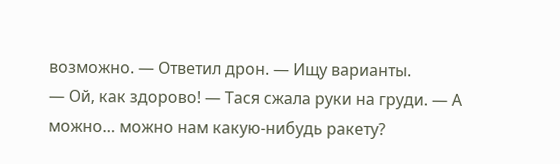возможно. — Ответил дрон. — Ищу варианты.
— Ой, как здорово! — Тася сжала руки на груди. — А можно… можно нам какую-нибудь ракету?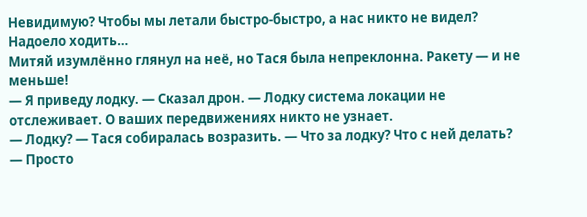Невидимую? Чтобы мы летали быстро-быстро, а нас никто не видел? Надоело ходить…
Митяй изумлённо глянул на неё, но Тася была непреклонна. Ракету — и не меньше!
— Я приведу лодку. — Сказал дрон. — Лодку система локации не отслеживает. О ваших передвижениях никто не узнает.
— Лодку? — Тася собиралась возразить. — Что за лодку? Что с ней делать?
— Просто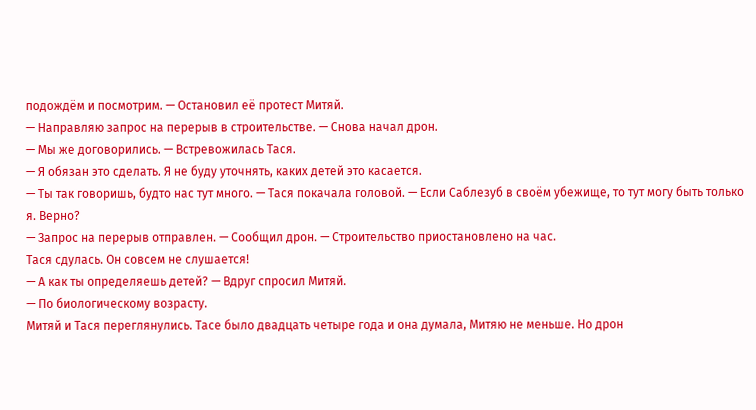подождём и посмотрим. — Остановил её протест Митяй.
— Направляю запрос на перерыв в строительстве. — Снова начал дрон.
— Мы же договорились. — Встревожилась Тася.
— Я обязан это сделать. Я не буду уточнять, каких детей это касается.
— Ты так говоришь, будто нас тут много. — Тася покачала головой. — Если Саблезуб в своём убежище, то тут могу быть только я. Верно?
— Запрос на перерыв отправлен. — Сообщил дрон. — Строительство приостановлено на час.
Тася сдулась. Он совсем не слушается!
— А как ты определяешь детей? — Вдруг спросил Митяй.
— По биологическому возрасту.
Митяй и Тася переглянулись. Тасе было двадцать четыре года и она думала, Митяю не меньше. Но дрон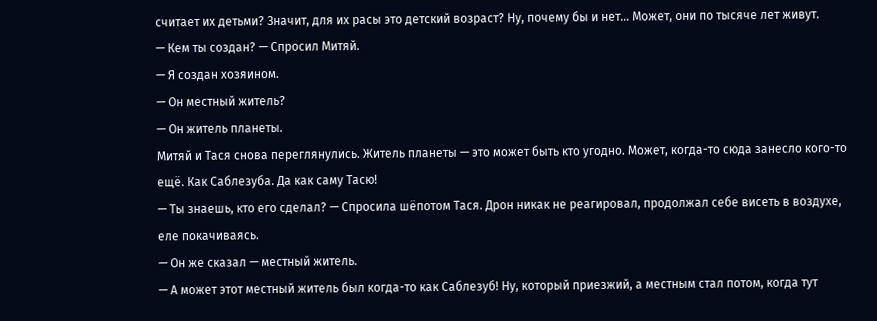считает их детьми? Значит, для их расы это детский возраст? Ну, почему бы и нет… Может, они по тысяче лет живут.
— Кем ты создан? — Спросил Митяй.
— Я создан хозяином.
— Он местный житель?
— Он житель планеты.
Митяй и Тася снова переглянулись. Житель планеты — это может быть кто угодно. Может, когда-то сюда занесло кого-то ещё. Как Саблезуба. Да как саму Тасю!
— Ты знаешь, кто его сделал? — Спросила шёпотом Тася. Дрон никак не реагировал, продолжал себе висеть в воздухе, еле покачиваясь.
— Он же сказал — местный житель.
— А может этот местный житель был когда-то как Саблезуб! Ну, который приезжий, а местным стал потом, когда тут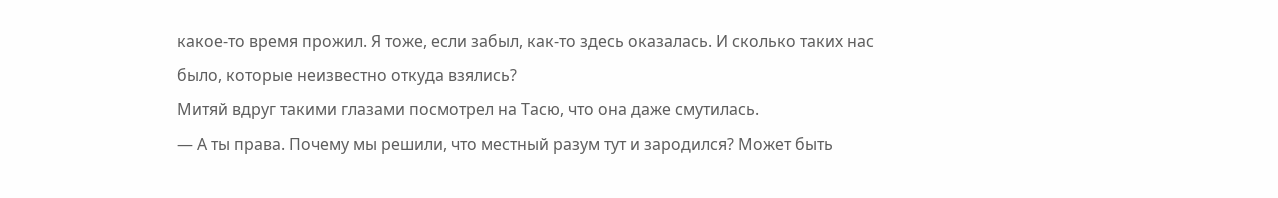какое-то время прожил. Я тоже, если забыл, как-то здесь оказалась. И сколько таких нас было, которые неизвестно откуда взялись?
Митяй вдруг такими глазами посмотрел на Тасю, что она даже смутилась.
— А ты права. Почему мы решили, что местный разум тут и зародился? Может быть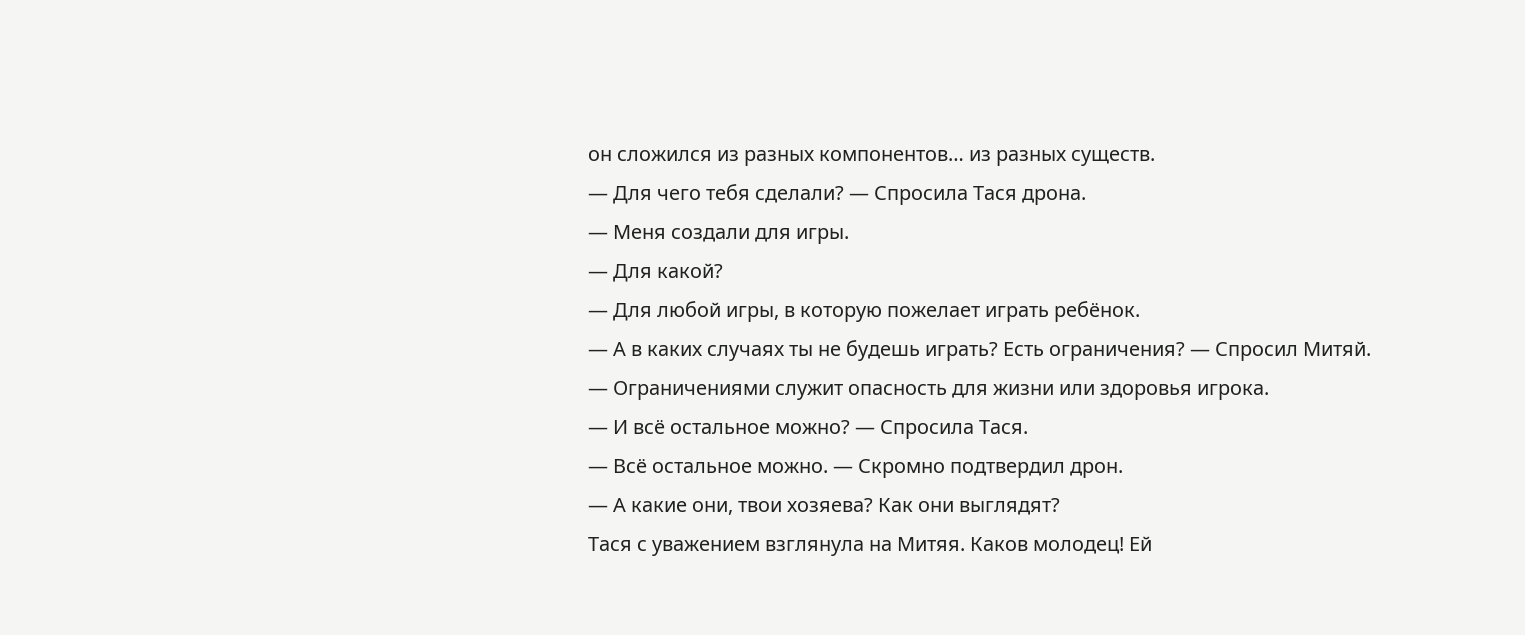он сложился из разных компонентов… из разных существ.
— Для чего тебя сделали? — Спросила Тася дрона.
— Меня создали для игры.
— Для какой?
— Для любой игры, в которую пожелает играть ребёнок.
— А в каких случаях ты не будешь играть? Есть ограничения? — Спросил Митяй.
— Ограничениями служит опасность для жизни или здоровья игрока.
— И всё остальное можно? — Спросила Тася.
— Всё остальное можно. — Скромно подтвердил дрон.
— А какие они, твои хозяева? Как они выглядят?
Тася с уважением взглянула на Митяя. Каков молодец! Ей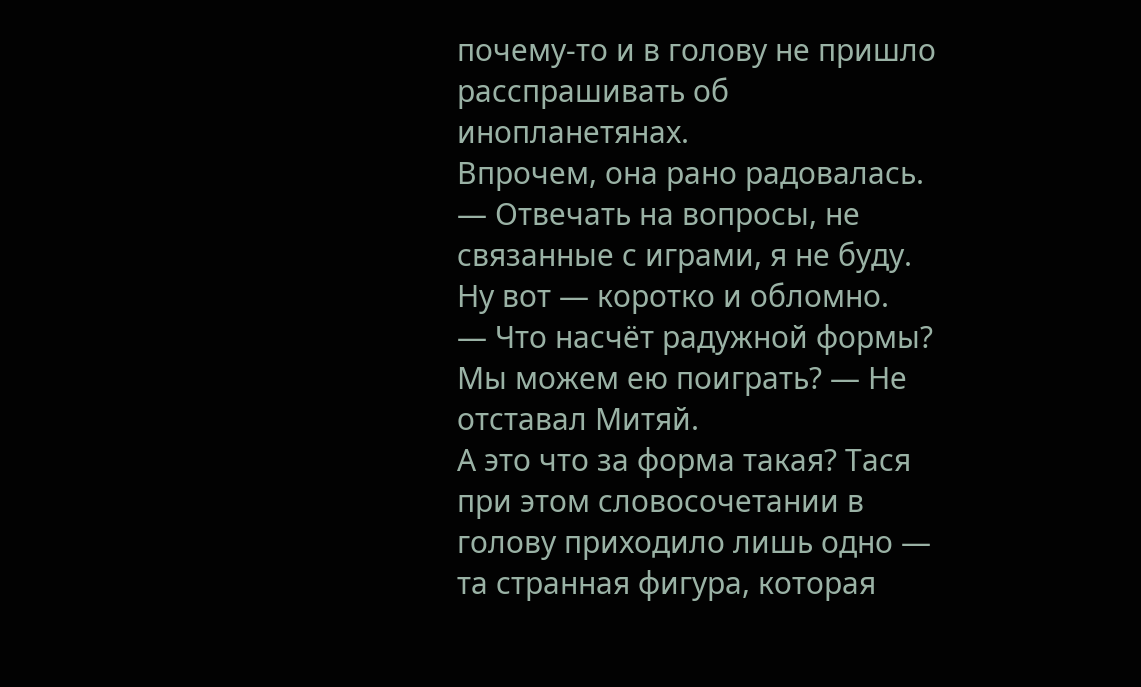почему-то и в голову не пришло расспрашивать об инопланетянах.
Впрочем, она рано радовалась.
— Отвечать на вопросы, не связанные с играми, я не буду.
Ну вот — коротко и обломно.
— Что насчёт радужной формы? Мы можем ею поиграть? — Не отставал Митяй.
А это что за форма такая? Тася при этом словосочетании в голову приходило лишь одно — та странная фигура, которая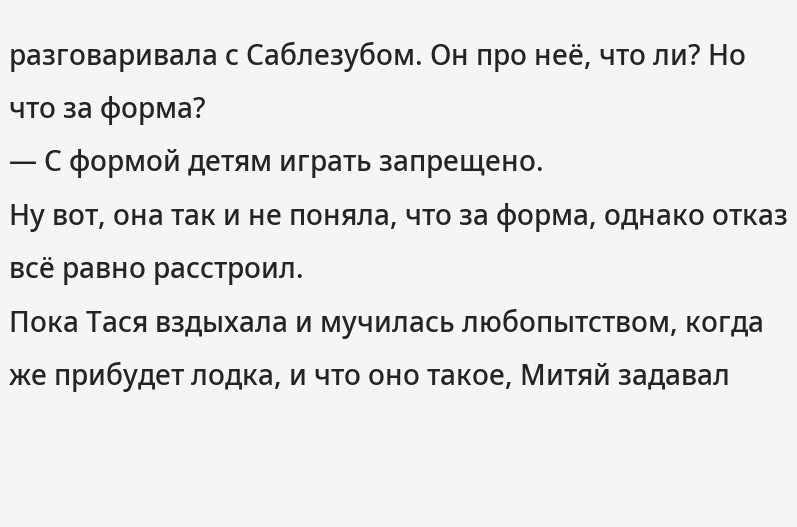разговаривала с Саблезубом. Он про неё, что ли? Но что за форма?
— С формой детям играть запрещено.
Ну вот, она так и не поняла, что за форма, однако отказ всё равно расстроил.
Пока Тася вздыхала и мучилась любопытством, когда же прибудет лодка, и что оно такое, Митяй задавал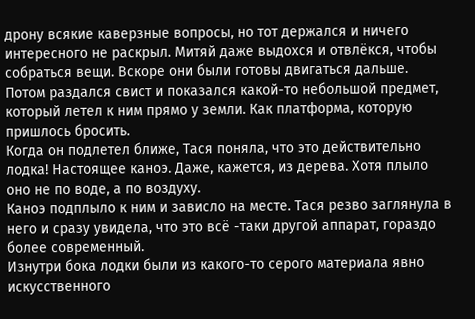дрону всякие каверзные вопросы, но тот держался и ничего интересного не раскрыл. Митяй даже выдохся и отвлёкся, чтобы собраться вещи. Вскоре они были готовы двигаться дальше.
Потом раздался свист и показался какой-то небольшой предмет, который летел к ним прямо у земли. Как платформа, которую пришлось бросить.
Когда он подлетел ближе, Тася поняла, что это действительно лодка! Настоящее каноэ. Даже, кажется, из дерева. Хотя плыло оно не по воде, а по воздуху.
Каноэ подплыло к ним и зависло на месте. Тася резво заглянула в него и сразу увидела, что это всё -таки другой аппарат, гораздо более современный.
Изнутри бока лодки были из какого-то серого материала явно искусственного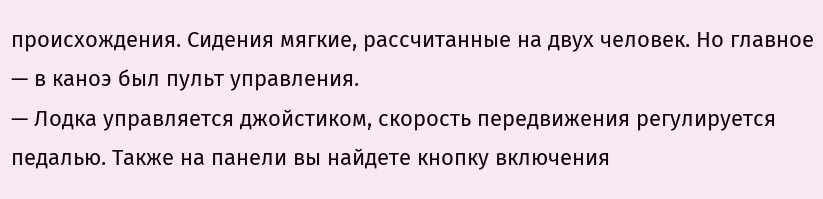происхождения. Сидения мягкие, рассчитанные на двух человек. Но главное — в каноэ был пульт управления.
— Лодка управляется джойстиком, скорость передвижения регулируется педалью. Также на панели вы найдете кнопку включения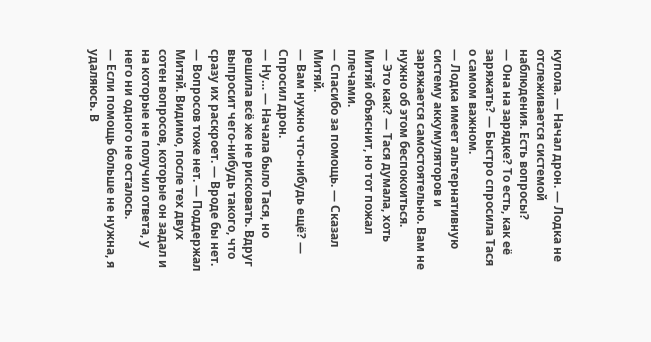купола. — Начал дрон. — Лодка не отслеживается системой наблюдения. Есть вопросы?
— Она на зарядке? То есть, как её заряжать? — Быстро спросила Тася о самом важном.
— Лодка имеет альтернативную систему аккумуляторов и заряжается самостоятельно. Вам не нужно об этом беспокоиться.
— Это как? — Тася думала, хоть Митяй объяснит, но тот пожал плечами.
— Спасибо за помощь. — Сказал Митяй.
— Вам нужно что-нибудь ещё? — Спросил дрон.
— Ну… — Начала было Тася, но решила всё же не рисковать. Вдруг выпросит чего-нибудь такого, что сразу их раскроет. — Вроде бы нет.
— Вопросов тоже нет. — Поддержал Митяй. Видимо, после тех двух сотен вопросов, которые он задал и на которые не получил ответа, у него ни одного не осталось.
— Если помощь больше не нужна, я удаляюсь. В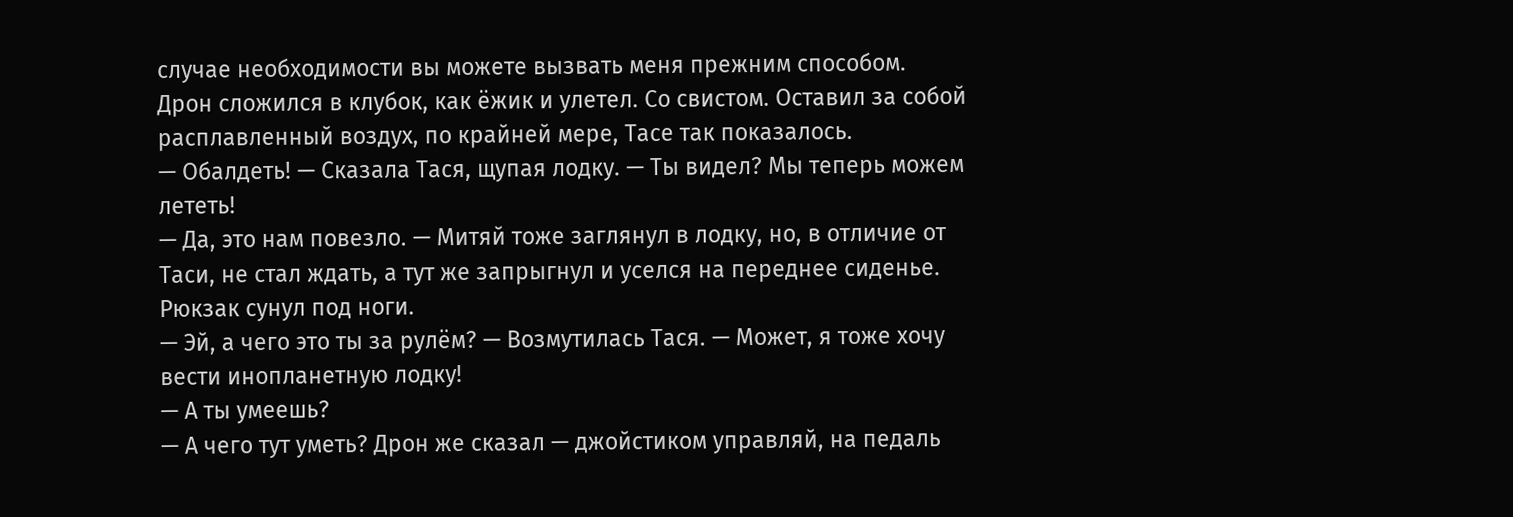случае необходимости вы можете вызвать меня прежним способом.
Дрон сложился в клубок, как ёжик и улетел. Со свистом. Оставил за собой расплавленный воздух, по крайней мере, Тасе так показалось.
— Обалдеть! — Сказала Тася, щупая лодку. — Ты видел? Мы теперь можем лететь!
— Да, это нам повезло. — Митяй тоже заглянул в лодку, но, в отличие от Таси, не стал ждать, а тут же запрыгнул и уселся на переднее сиденье. Рюкзак сунул под ноги.
— Эй, а чего это ты за рулём? — Возмутилась Тася. — Может, я тоже хочу вести инопланетную лодку!
— А ты умеешь?
— А чего тут уметь? Дрон же сказал — джойстиком управляй, на педаль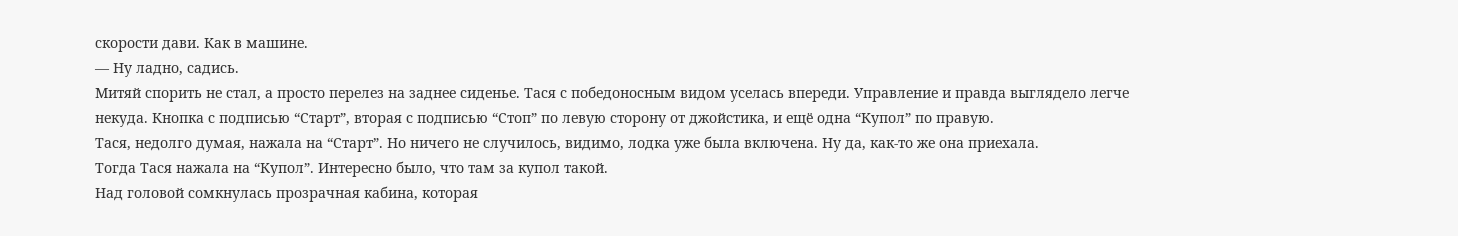скорости дави. Как в машине.
— Ну ладно, садись.
Митяй спорить не стал, а просто перелез на заднее сиденье. Тася с победоносным видом уселась впереди. Управление и правда выглядело легче некуда. Кнопка с подписью “Старт”, вторая с подписью “Стоп” по левую сторону от джойстика, и ещё одна “Купол” по правую.
Тася, недолго думая, нажала на “Старт”. Но ничего не случилось, видимо, лодка уже была включена. Ну да, как-то же она приехала.
Тогда Тася нажала на “Купол”. Интересно было, что там за купол такой.
Над головой сомкнулась прозрачная кабина, которая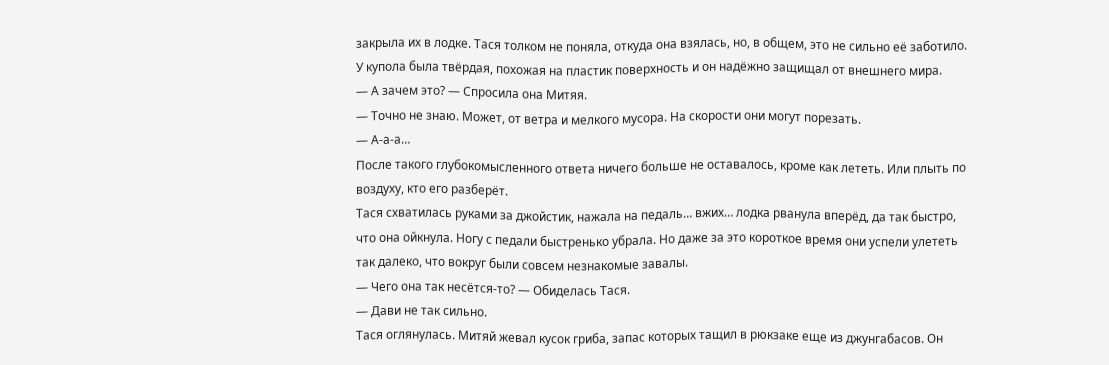закрыла их в лодке. Тася толком не поняла, откуда она взялась, но, в общем, это не сильно её заботило. У купола была твёрдая, похожая на пластик поверхность и он надёжно защищал от внешнего мира.
— А зачем это? — Спросила она Митяя.
— Точно не знаю. Может, от ветра и мелкого мусора. На скорости они могут порезать.
— А-а-а…
После такого глубокомысленного ответа ничего больше не оставалось, кроме как лететь. Или плыть по воздуху, кто его разберёт.
Тася схватилась руками за джойстик, нажала на педаль… вжих… лодка рванула вперёд, да так быстро, что она ойкнула. Ногу с педали быстренько убрала. Но даже за это короткое время они успели улететь так далеко, что вокруг были совсем незнакомые завалы.
— Чего она так несётся-то? — Обиделась Тася.
— Дави не так сильно.
Тася оглянулась. Митяй жевал кусок гриба, запас которых тащил в рюкзаке еще из джунгабасов. Он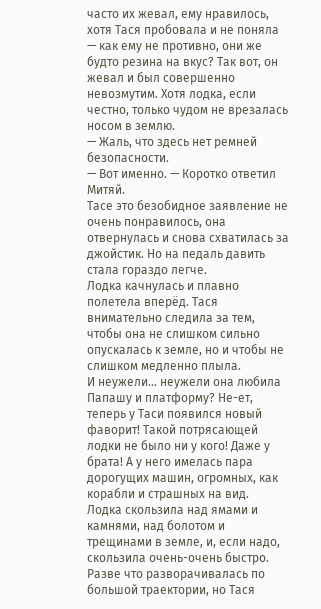часто их жевал, ему нравилось, хотя Тася пробовала и не поняла — как ему не противно, они же будто резина на вкус? Так вот, он жевал и был совершенно невозмутим. Хотя лодка, если честно, только чудом не врезалась носом в землю.
— Жаль, что здесь нет ремней безопасности.
— Вот именно. — Коротко ответил Митяй.
Тасе это безобидное заявление не очень понравилось, она отвернулась и снова схватилась за джойстик. Но на педаль давить стала гораздо легче.
Лодка качнулась и плавно полетела вперёд. Тася внимательно следила за тем, чтобы она не слишком сильно опускалась к земле, но и чтобы не слишком медленно плыла.
И неужели… неужели она любила Папашу и платформу? Не-ет, теперь у Таси появился новый фаворит! Такой потрясающей лодки не было ни у кого! Даже у брата! А у него имелась пара дорогущих машин, огромных, как корабли и страшных на вид.
Лодка скользила над ямами и камнями, над болотом и трещинами в земле, и, если надо, скользила очень-очень быстро. Разве что разворачивалась по большой траектории, но Тася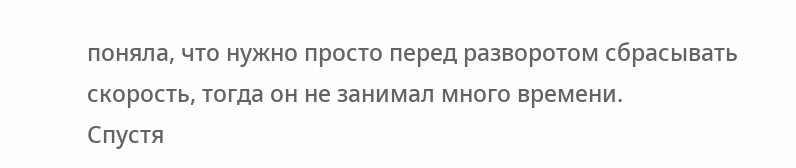поняла, что нужно просто перед разворотом сбрасывать скорость, тогда он не занимал много времени.
Спустя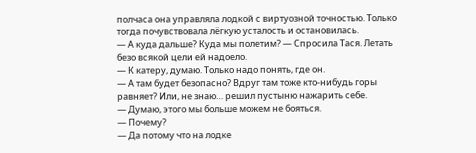полчаса она управляла лодкой с виртуозной точностью. Только тогда почувствовала лёгкую усталость и остановилась.
— А куда дальше? Куда мы полетим? — Спросила Тася. Летать безо всякой цели ей надоело.
— К катеру, думаю. Только надо понять, где он.
— А там будет безопасно? Вдруг там тоже кто-нибудь горы равняет? Или, не знаю… решил пустыню нажарить себе.
— Думаю, этого мы больше можем не бояться.
— Почему?
— Да потому что на лодке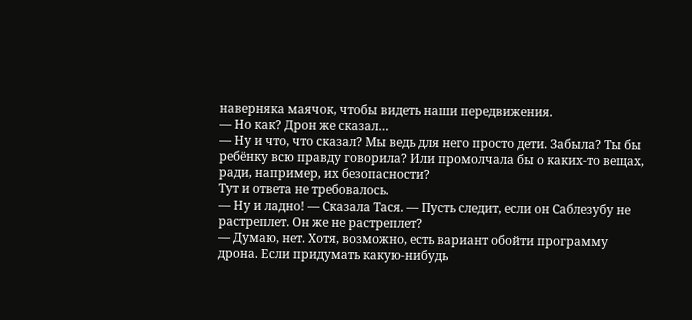наверняка маячок, чтобы видеть наши передвижения.
— Но как? Дрон же сказал…
— Ну и что, что сказал? Мы ведь для него просто дети. Забыла? Ты бы ребёнку всю правду говорила? Или промолчала бы о каких-то вещах, ради, например, их безопасности?
Тут и ответа не требовалось.
— Ну и ладно! — Сказала Тася. — Пусть следит, если он Саблезубу не растреплет. Он же не растреплет?
— Думаю, нет. Хотя, возможно, есть вариант обойти программу дрона. Если придумать какую-нибудь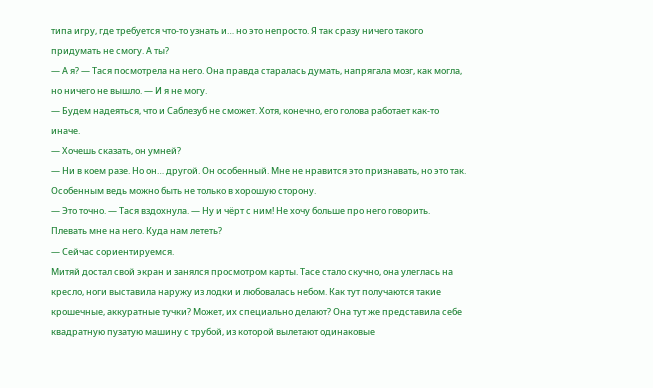типа игру, где требуется что-то узнать и… но это непросто. Я так сразу ничего такого придумать не смогу. А ты?
— А я? — Тася посмотрела на него. Она правда старалась думать, напрягала мозг, как могла, но ничего не вышло. — И я не могу.
— Будем надеяться, что и Саблезуб не сможет. Хотя, конечно, его голова работает как-то иначе.
— Хочешь сказать, он умней?
— Ни в коем разе. Но он… другой. Он особенный. Мне не нравится это признавать, но это так. Особенным ведь можно быть не только в хорошую сторону.
— Это точно. — Тася вздохнула. — Ну и чёрт с ним! Не хочу больше про него говорить. Плевать мне на него. Куда нам лететь?
— Сейчас сориентируемся.
Митяй достал свой экран и занялся просмотром карты. Тасе стало скучно, она улеглась на кресло, ноги выставила наружу из лодки и любовалась небом. Как тут получаются такие крошечные, аккуратные тучки? Может, их специально делают? Она тут же представила себе квадратную пузатую машину с трубой, из которой вылетают одинаковые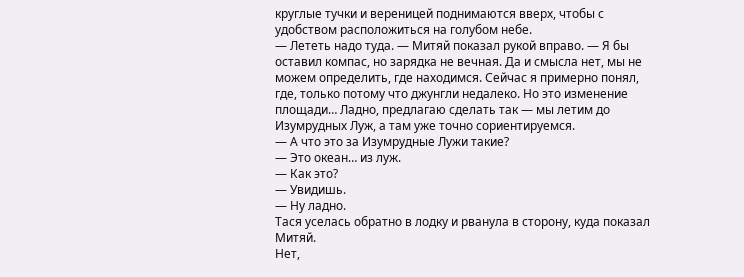круглые тучки и вереницей поднимаются вверх, чтобы с удобством расположиться на голубом небе.
— Лететь надо туда. — Митяй показал рукой вправо. — Я бы оставил компас, но зарядка не вечная. Да и смысла нет, мы не можем определить, где находимся. Сейчас я примерно понял, где, только потому что джунгли недалеко. Но это изменение площади… Ладно, предлагаю сделать так — мы летим до Изумрудных Луж, а там уже точно сориентируемся.
— А что это за Изумрудные Лужи такие?
— Это океан… из луж.
— Как это?
— Увидишь.
— Ну ладно.
Тася уселась обратно в лодку и рванула в сторону, куда показал Митяй.
Нет,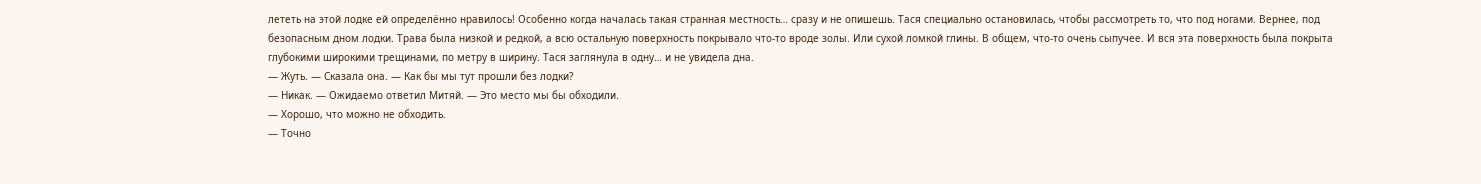лететь на этой лодке ей определённо нравилось! Особенно когда началась такая странная местность… сразу и не опишешь. Тася специально остановилась, чтобы рассмотреть то, что под ногами. Вернее, под безопасным дном лодки. Трава была низкой и редкой, а всю остальную поверхность покрывало что-то вроде золы. Или сухой ломкой глины. В общем, что-то очень сыпучее. И вся эта поверхность была покрыта глубокими широкими трещинами, по метру в ширину. Тася заглянула в одну… и не увидела дна.
— Жуть. — Сказала она. — Как бы мы тут прошли без лодки?
— Никак. — Ожидаемо ответил Митяй. — Это место мы бы обходили.
— Хорошо, что можно не обходить.
— Точно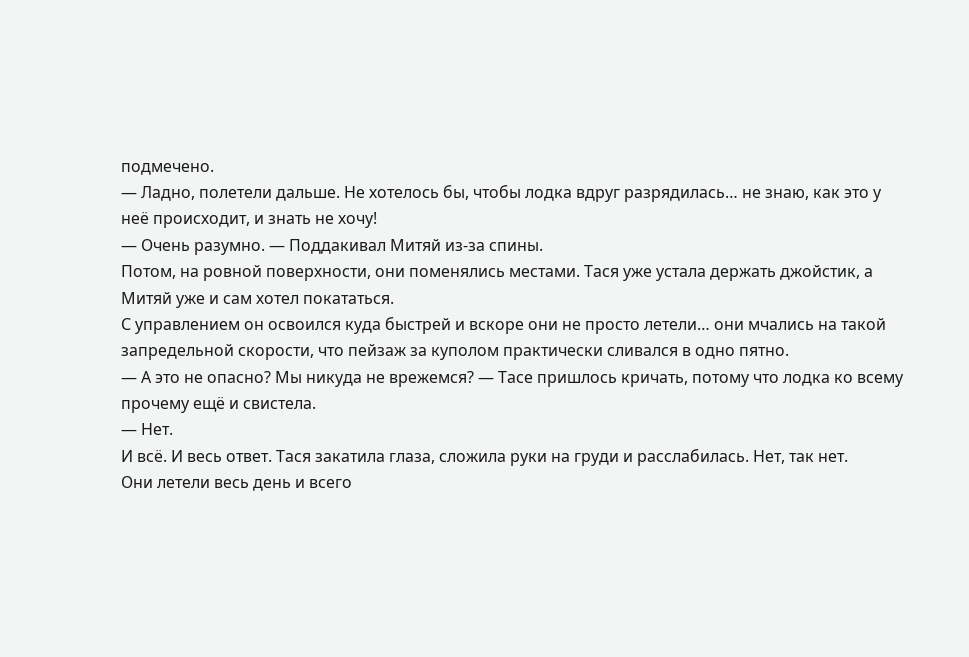подмечено.
— Ладно, полетели дальше. Не хотелось бы, чтобы лодка вдруг разрядилась… не знаю, как это у неё происходит, и знать не хочу!
— Очень разумно. — Поддакивал Митяй из-за спины.
Потом, на ровной поверхности, они поменялись местами. Тася уже устала держать джойстик, а Митяй уже и сам хотел покататься.
С управлением он освоился куда быстрей и вскоре они не просто летели… они мчались на такой запредельной скорости, что пейзаж за куполом практически сливался в одно пятно.
— А это не опасно? Мы никуда не врежемся? — Тасе пришлось кричать, потому что лодка ко всему прочему ещё и свистела.
— Нет.
И всё. И весь ответ. Тася закатила глаза, сложила руки на груди и расслабилась. Нет, так нет.
Они летели весь день и всего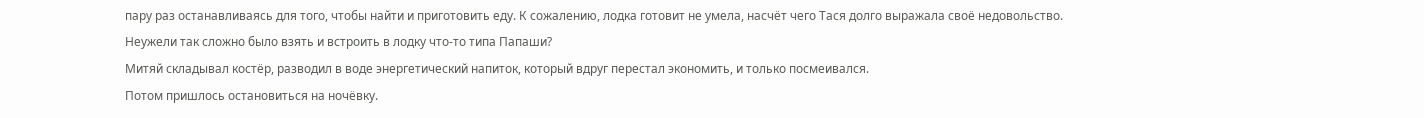пару раз останавливаясь для того, чтобы найти и приготовить еду. К сожалению, лодка готовит не умела, насчёт чего Тася долго выражала своё недовольство. Неужели так сложно было взять и встроить в лодку что-то типа Папаши?
Митяй складывал костёр, разводил в воде энергетический напиток, который вдруг перестал экономить, и только посмеивался.
Потом пришлось остановиться на ночёвку.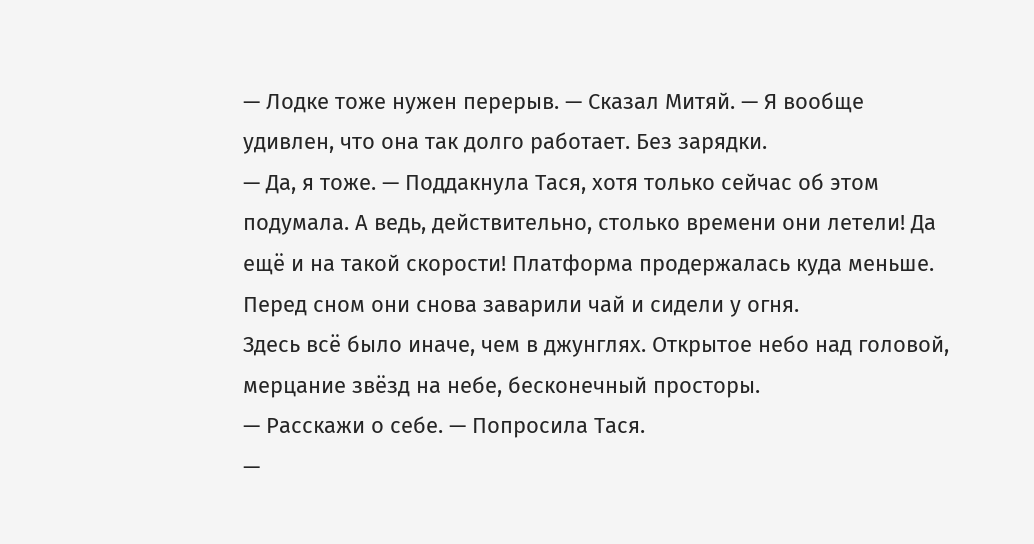— Лодке тоже нужен перерыв. — Сказал Митяй. — Я вообще удивлен, что она так долго работает. Без зарядки.
— Да, я тоже. — Поддакнула Тася, хотя только сейчас об этом подумала. А ведь, действительно, столько времени они летели! Да ещё и на такой скорости! Платформа продержалась куда меньше.
Перед сном они снова заварили чай и сидели у огня.
Здесь всё было иначе, чем в джунглях. Открытое небо над головой, мерцание звёзд на небе, бесконечный просторы.
— Расскажи о себе. — Попросила Тася.
—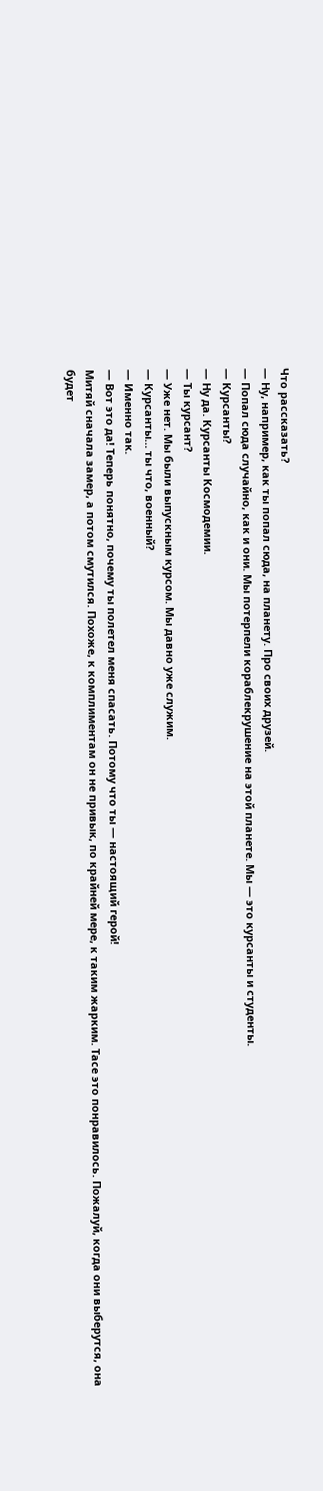Что рассказать?
— Ну, например, как ты попал сюда, на планету. Про своих друзей.
— Попал сюда случайно, как и они. Мы потерпели кораблекрушение на этой планете. Мы — это курсанты и студенты.
— Курсанты?
— Ну да. Курсанты Космодемии.
— Ты курсант?
— Уже нет. Мы были выпускным курсом. Мы давно уже служим.
— Курсанты… ты что, военный?
— Именно так.
— Вот это да! Теперь понятно, почему ты полетел меня спасать. Потому что ты — настоящий герой!
Митяй сначала замер, а потом смутился. Похоже, к комплиментам он не привык, по крайней мере, к таким жарким. Тасе это понравилось. Пожалуй, когда они выберутся, она будет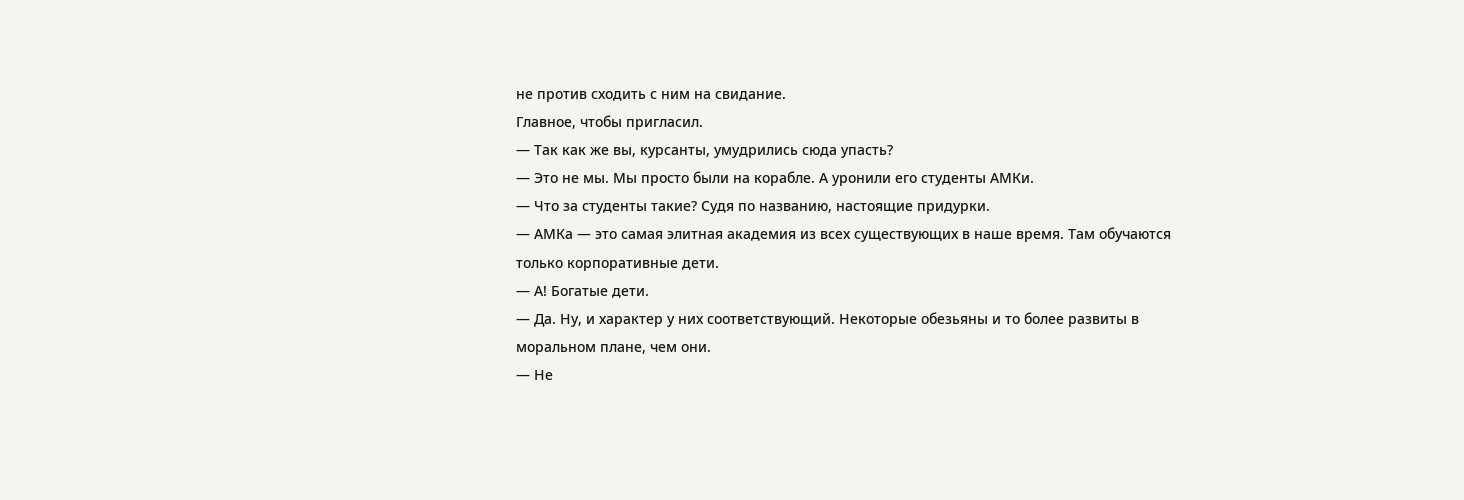не против сходить с ним на свидание.
Главное, чтобы пригласил.
— Так как же вы, курсанты, умудрились сюда упасть?
— Это не мы. Мы просто были на корабле. А уронили его студенты АМКи.
— Что за студенты такие? Судя по названию, настоящие придурки.
— АМКа — это самая элитная академия из всех существующих в наше время. Там обучаются только корпоративные дети.
— А! Богатые дети.
— Да. Ну, и характер у них соответствующий. Некоторые обезьяны и то более развиты в моральном плане, чем они.
— Не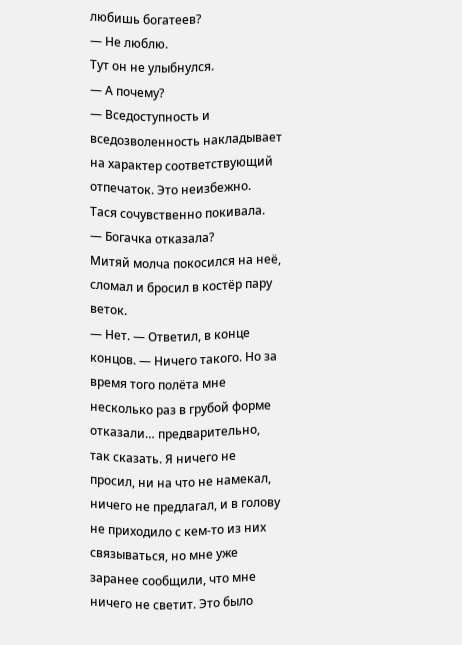любишь богатеев?
— Не люблю.
Тут он не улыбнулся.
— А почему?
— Вседоступность и вседозволенность накладывает на характер соответствующий отпечаток. Это неизбежно.
Тася сочувственно покивала.
— Богачка отказала?
Митяй молча покосился на неё, сломал и бросил в костёр пару веток.
— Нет. — Ответил, в конце концов. — Ничего такого. Но за время того полёта мне несколько раз в грубой форме отказали… предварительно, так сказать. Я ничего не просил, ни на что не намекал, ничего не предлагал, и в голову не приходило с кем-то из них связываться, но мне уже заранее сообщили, что мне ничего не светит. Это было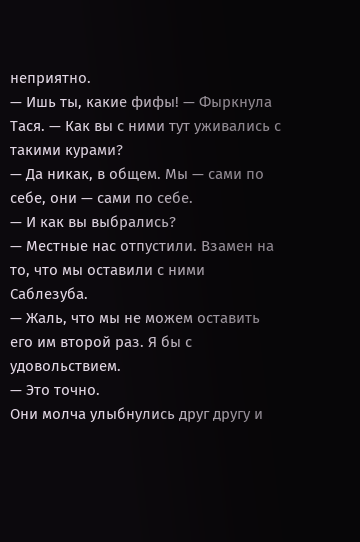неприятно.
— Ишь ты, какие фифы! — Фыркнула Тася. — Как вы с ними тут уживались с такими курами?
— Да никак, в общем. Мы — сами по себе, они — сами по себе.
— И как вы выбрались?
— Местные нас отпустили. Взамен на то, что мы оставили с ними Саблезуба.
— Жаль, что мы не можем оставить его им второй раз. Я бы с удовольствием.
— Это точно.
Они молча улыбнулись друг другу и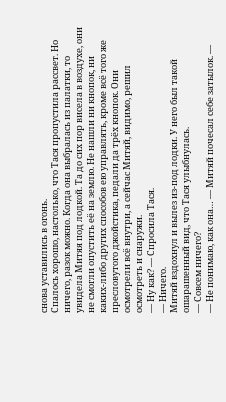снова уставились в огонь.
Спалось хорошо, настолько, что Тася пропустила рассвет. Но ничего, разок можно. Когда она выбралась из палатки, то увидела Митяя под лодкой. Та до сих пор висела в воздухе, они не смогли опустить её на землю. Не нашли ни кнопок, ни каких-либо других способов ею управлять, кроме всё того же пресловутого джойстика, педали да трёх кнопок. Они осмотрели всё внутри, а сейчас Митяй, видимо, решил осмотреть и снаружи.
— Ну как? — Спросила Тася.
— Ничего.
Митяй вздохнул и вылез из-под лодки. У него был такой ошарашенный вид, что Тася улыбнулась.
— Совсем ничего?
— Не понимаю, как она… — Митяй почесал себе затылок. —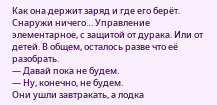Как она держит заряд и где его берёт. Снаружи ничего… Управление элементарное, с защитой от дурака. Или от детей. В общем, осталось разве что её разобрать.
— Давай пока не будем.
— Ну, конечно, не будем.
Они ушли завтракать, а лодка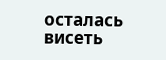осталась висеть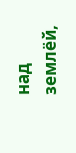над землёй,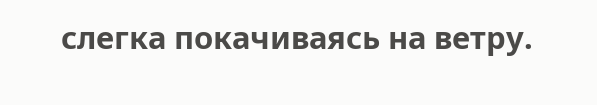слегка покачиваясь на ветру.